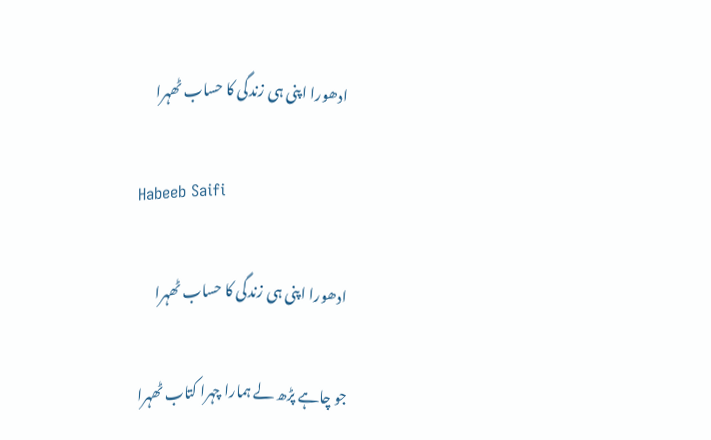ادھورا اپنی ہی زندگی کا حساب ٹھہرا

Habeeb Saifi

ادھورا اپنی ہی زندگی کا حساب ٹھہرا

جو چاہے پڑھ لے ہمارا چہرا کتاب ٹھہرا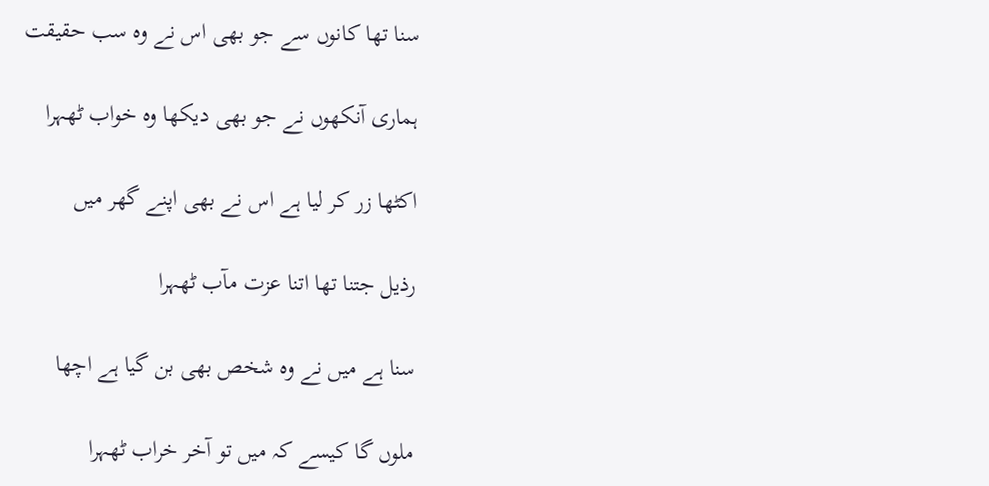سنا تھا کانوں سے جو بھی اس نے وہ سب حقیقت

ہماری آنکھوں نے جو بھی دیکھا وہ خواب ٹھہرا

اکٹھا زر کر لیا ہے اس نے بھی اپنے گھر میں

رذیل جتنا تھا اتنا عزت مآب ٹھہرا

سنا ہے میں نے وہ شخص بھی بن گیا ہے اچھا

ملوں گا کیسے کہ میں تو آخر خراب ٹھہرا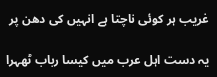غریب ہر کوئی ناچتا ہے انہیں کی دھن پر

یہ دست اہل عرب میں کیسا رباب ٹھہرا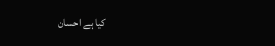کیا ہے احسان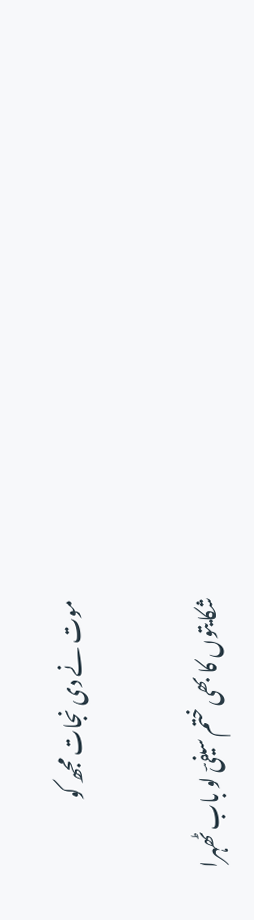موت نے دی نجات مجھ کو

شکایتوں کا بھی ختم سیفیؔ لو باب ٹھہرا